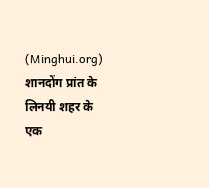(Minghui.org) शानदोंग प्रांत के लिनयी शहर के एक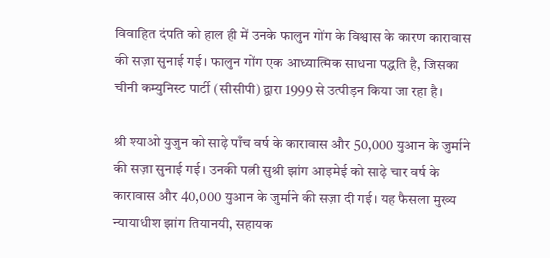विवाहित दंपति को हाल ही में उनके फालुन गोंग के विश्वास के कारण कारावास की सज़ा सुनाई गई। फालुन गोंग एक आध्यात्मिक साधना पद्धति है, जिसका चीनी कम्युनिस्ट पार्टी (सीसीपी) द्वारा 1999 से उत्पीड़न किया जा रहा है।

श्री श्याओ युजुन को साढ़े पाँच वर्ष के कारावास और 50,000 युआन के जुर्माने की सज़ा सुनाई गई। उनकी पत्नी सुश्री झांग आइमेई को साढ़े चार वर्ष के कारावास और 40,000 युआन के जुर्माने की सज़ा दी गई। यह फैसला मुख्य न्यायाधीश झांग तियानयी, सहायक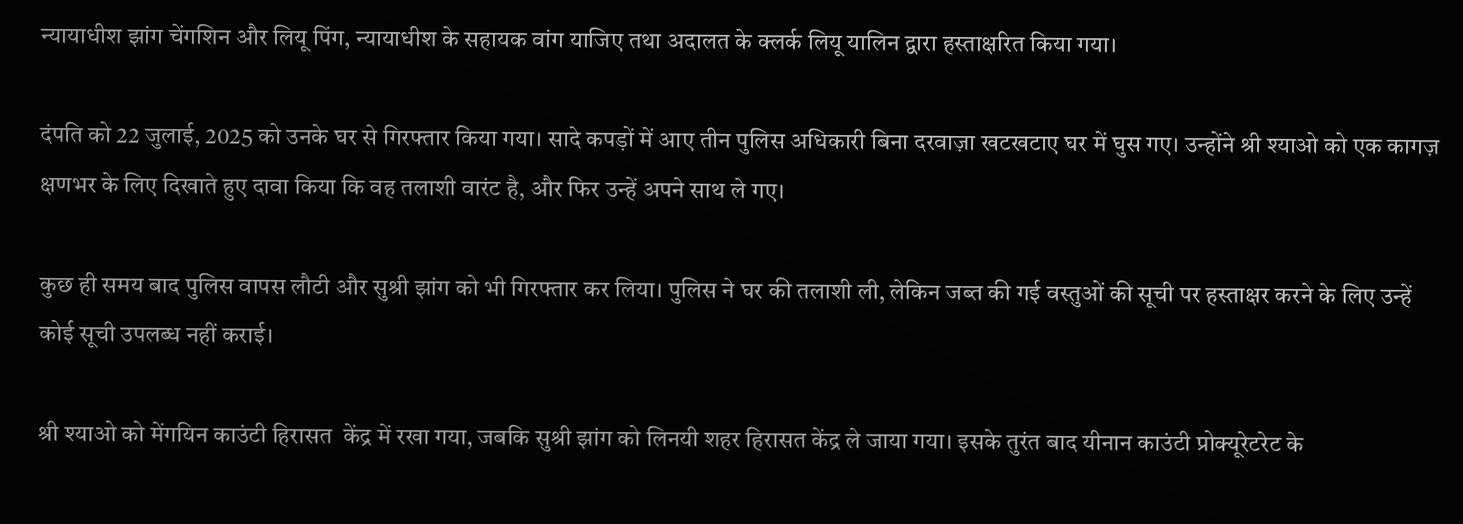न्यायाधीश झांग चेंगशिन और लियू पिंग, न्यायाधीश के सहायक वांग याजिए तथा अदालत के क्लर्क लियू यालिन द्वारा हस्ताक्षरित किया गया।

दंपति को 22 जुलाई, 2025 को उनके घर से गिरफ्तार किया गया। सादे कपड़ों में आए तीन पुलिस अधिकारी बिना दरवाज़ा खटखटाए घर में घुस गए। उन्होंने श्री श्याओ को एक कागज़ क्षणभर के लिए दिखाते हुए दावा किया कि वह तलाशी वारंट है, और फिर उन्हें अपने साथ ले गए।

कुछ ही समय बाद पुलिस वापस लौटी और सुश्री झांग को भी गिरफ्तार कर लिया। पुलिस ने घर की तलाशी ली, लेकिन जब्त की गई वस्तुओं की सूची पर हस्ताक्षर करने के लिए उन्हें कोई सूची उपलब्ध नहीं कराई।

श्री श्याओ को मेंगयिन काउंटी हिरासत  केंद्र में रखा गया, जबकि सुश्री झांग को लिनयी शहर हिरासत केंद्र ले जाया गया। इसके तुरंत बाद यीनान काउंटी प्रोक्यूरेटरेट के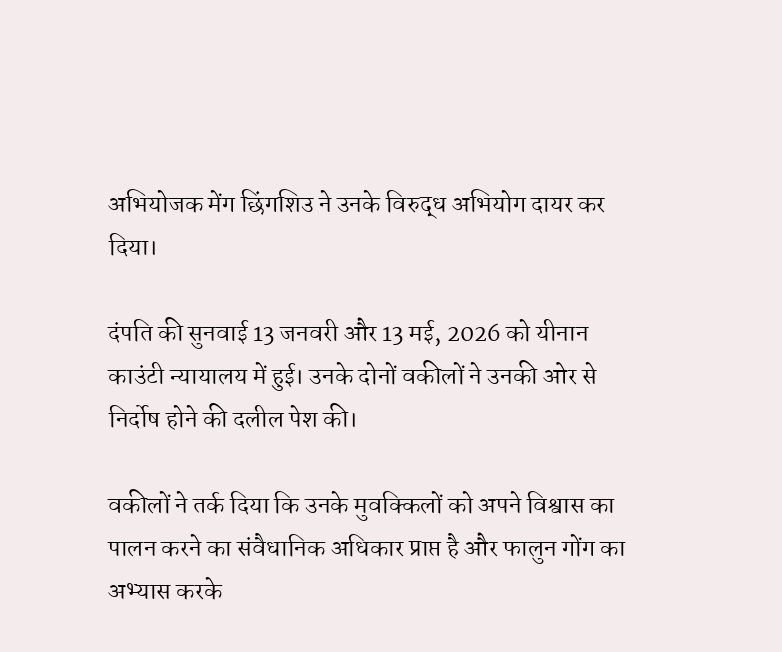अभियोजक मेंग छिंगशिउ ने उनके विरुद्ध अभियोग दायर कर दिया।

दंपति की सुनवाई 13 जनवरी और 13 मई, 2026 को यीनान काउंटी न्यायालय में हुई। उनके दोनों वकीलों ने उनकी ओर से निर्दोष होने की दलील पेश की।

वकीलों ने तर्क दिया कि उनके मुवक्किलों को अपने विश्वास का पालन करने का संवैधानिक अधिकार प्राप्त है और फालुन गोंग का अभ्यास करके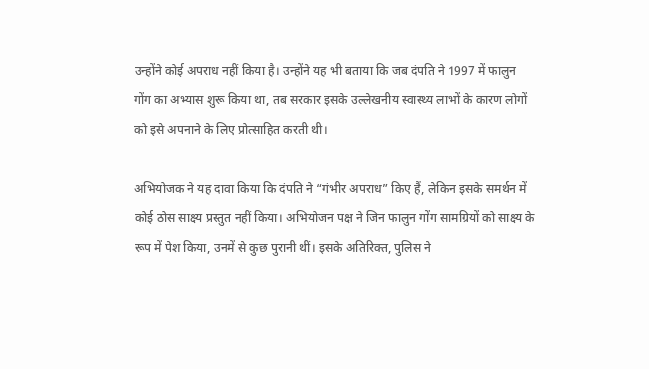उन्होंने कोई अपराध नहीं किया है। उन्होंने यह भी बताया कि जब दंपति ने 1997 में फालुन गोंग का अभ्यास शुरू किया था, तब सरकार इसके उल्लेखनीय स्वास्थ्य लाभों के कारण लोगों को इसे अपनाने के लिए प्रोत्साहित करती थी।

अभियोजक ने यह दावा किया कि दंपति ने “गंभीर अपराध” किए हैं, लेकिन इसके समर्थन में कोई ठोस साक्ष्य प्रस्तुत नहीं किया। अभियोजन पक्ष ने जिन फालुन गोंग सामग्रियों को साक्ष्य के रूप में पेश किया, उनमें से कुछ पुरानी थीं। इसके अतिरिक्त, पुलिस ने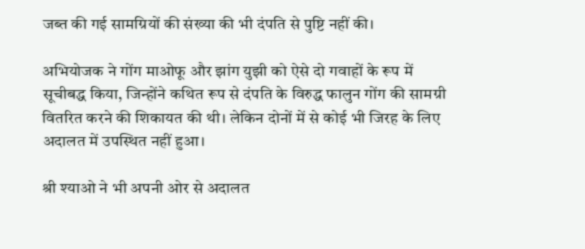जब्त की गई सामग्रियों की संख्या की भी दंपति से पुष्टि नहीं की।

अभियोजक ने गोंग माओफू और झांग युझी को ऐसे दो गवाहों के रूप में सूचीबद्ध किया, जिन्होंने कथित रूप से दंपति के विरुद्ध फालुन गोंग की सामग्री वितरित करने की शिकायत की थी। लेकिन दोनों में से कोई भी जिरह के लिए अदालत में उपस्थित नहीं हुआ।

श्री श्याओ ने भी अपनी ओर से अदालत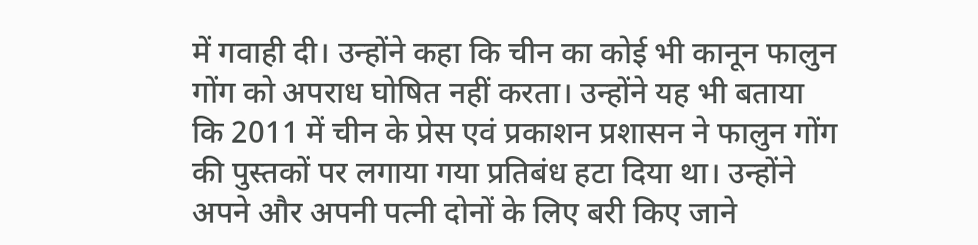में गवाही दी। उन्होंने कहा कि चीन का कोई भी कानून फालुन गोंग को अपराध घोषित नहीं करता। उन्होंने यह भी बताया कि 2011 में चीन के प्रेस एवं प्रकाशन प्रशासन ने फालुन गोंग की पुस्तकों पर लगाया गया प्रतिबंध हटा दिया था। उन्होंने अपने और अपनी पत्नी दोनों के लिए बरी किए जाने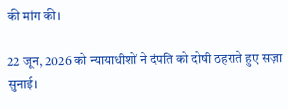की मांग की।

22 जून, 2026 को न्यायाधीशों ने दंपति को दोषी ठहराते हुए सज़ा सुनाई।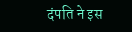दंपति ने इस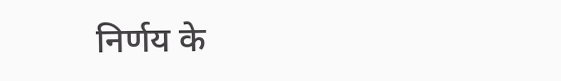निर्णय के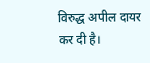विरुद्ध अपील दायर कर दी है।